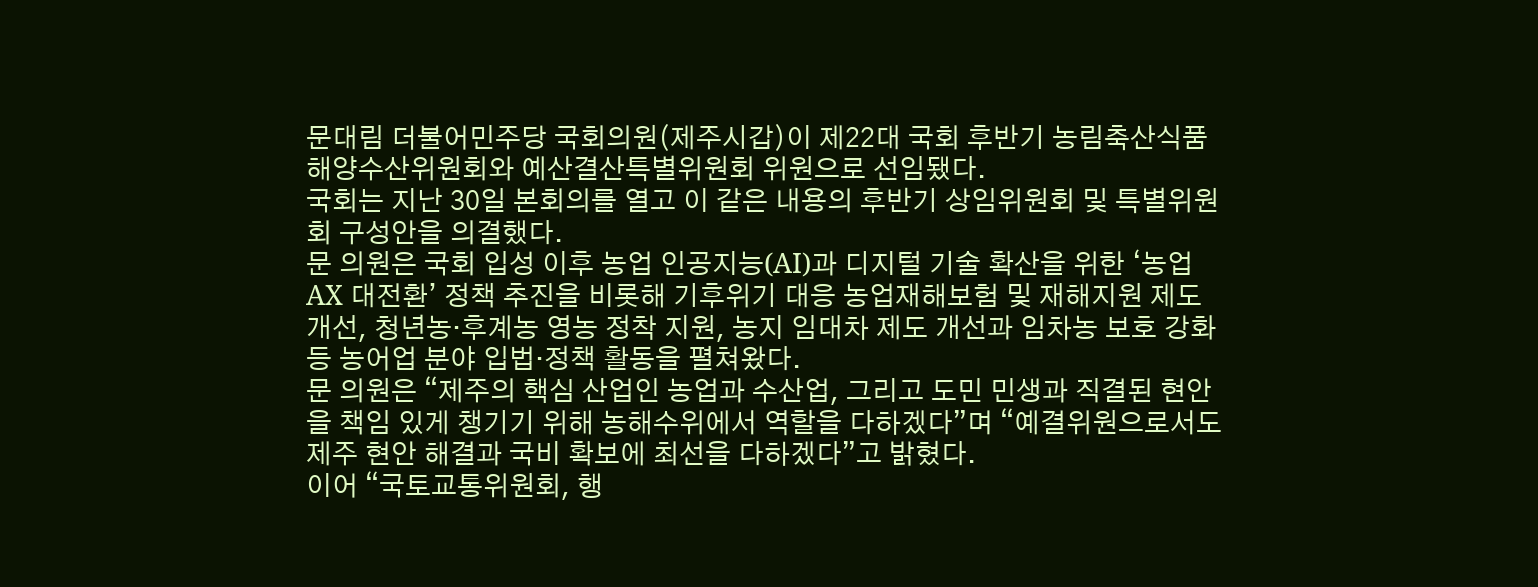문대림 더불어민주당 국회의원(제주시갑)이 제22대 국회 후반기 농림축산식품해양수산위원회와 예산결산특별위원회 위원으로 선임됐다.
국회는 지난 30일 본회의를 열고 이 같은 내용의 후반기 상임위원회 및 특별위원회 구성안을 의결했다.
문 의원은 국회 입성 이후 농업 인공지능(AI)과 디지털 기술 확산을 위한 ‘농업 AX 대전환’ 정책 추진을 비롯해 기후위기 대응 농업재해보험 및 재해지원 제도 개선, 청년농·후계농 영농 정착 지원, 농지 임대차 제도 개선과 임차농 보호 강화 등 농어업 분야 입법·정책 활동을 펼쳐왔다.
문 의원은 “제주의 핵심 산업인 농업과 수산업, 그리고 도민 민생과 직결된 현안을 책임 있게 챙기기 위해 농해수위에서 역할을 다하겠다”며 “예결위원으로서도 제주 현안 해결과 국비 확보에 최선을 다하겠다”고 밝혔다.
이어 “국토교통위원회, 행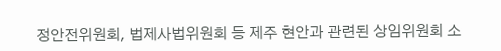정안전위원회, 법제사법위원회 등 제주 현안과 관련된 상임위원회 소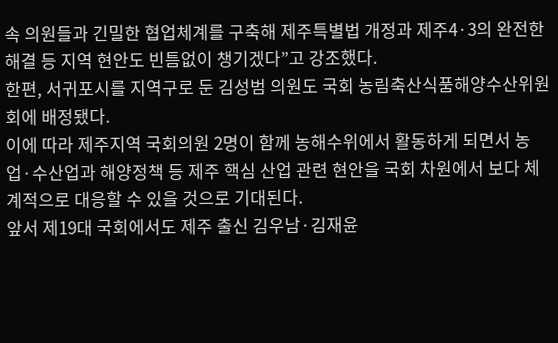속 의원들과 긴밀한 협업체계를 구축해 제주특별법 개정과 제주4·3의 완전한 해결 등 지역 현안도 빈틈없이 챙기겠다”고 강조했다.
한편, 서귀포시를 지역구로 둔 김성범 의원도 국회 농림축산식품해양수산위원회에 배정됐다.
이에 따라 제주지역 국회의원 2명이 함께 농해수위에서 활동하게 되면서 농업·수산업과 해양정책 등 제주 핵심 산업 관련 현안을 국회 차원에서 보다 체계적으로 대응할 수 있을 것으로 기대된다.
앞서 제19대 국회에서도 제주 출신 김우남·김재윤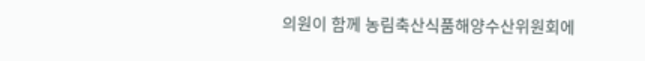의원이 함께 농림축산식품해양수산위원회에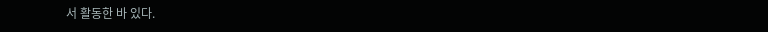서 활동한 바 있다.